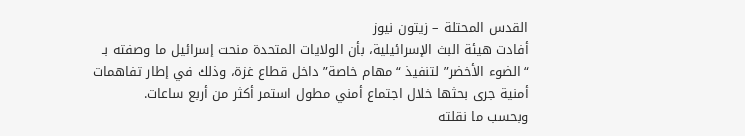القدس المحتلة – زيتون نيوز
أفادت هيئة البث الإسرائيلية، بأن الولايات المتحدة منحت إسرائيل ما وصفته بـ “الضوء الأخضر” لتنفيذ “مهام خاصة” داخل قطاع غزة، وذلك في إطار تفاهمات أمنية جرى بحثها خلال اجتماع أمني مطول استمر أكثر من أربع ساعات.
وبحسب ما نقلته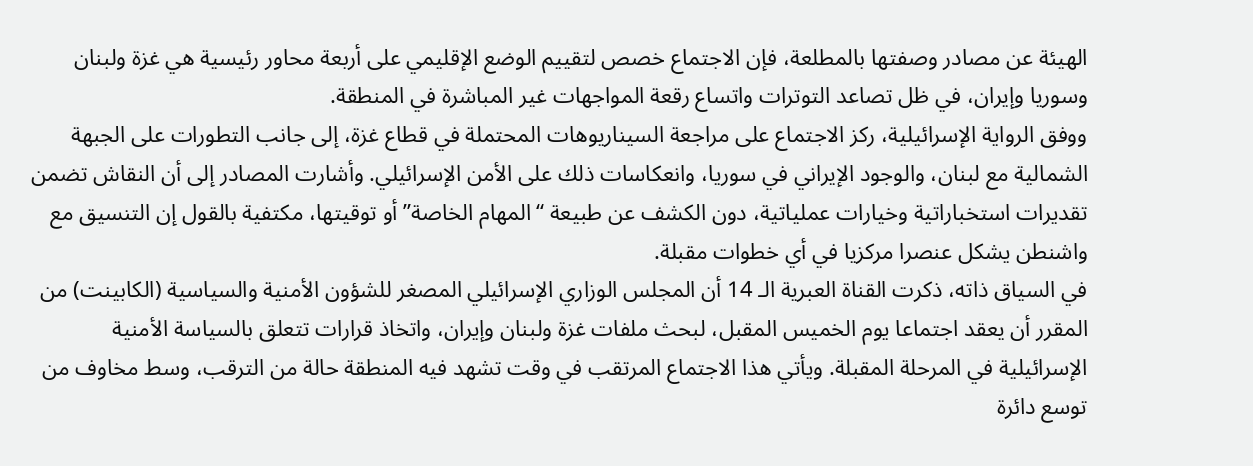الهيئة عن مصادر وصفتها بالمطلعة، فإن الاجتماع خصص لتقييم الوضع الإقليمي على أربعة محاور رئيسية هي غزة ولبنان وسوريا وإيران، في ظل تصاعد التوترات واتساع رقعة المواجهات غير المباشرة في المنطقة.
ووفق الرواية الإسرائيلية، ركز الاجتماع على مراجعة السيناريوهات المحتملة في قطاع غزة، إلى جانب التطورات على الجبهة الشمالية مع لبنان، والوجود الإيراني في سوريا، وانعكاسات ذلك على الأمن الإسرائيلي. وأشارت المصادر إلى أن النقاش تضمن تقديرات استخباراتية وخيارات عملياتية، دون الكشف عن طبيعة “المهام الخاصة” أو توقيتها، مكتفية بالقول إن التنسيق مع واشنطن يشكل عنصرا مركزيا في أي خطوات مقبلة.
في السياق ذاته، ذكرت القناة العبرية الـ 14 أن المجلس الوزاري الإسرائيلي المصغر للشؤون الأمنية والسياسية (الكابينت) من المقرر أن يعقد اجتماعا يوم الخميس المقبل، لبحث ملفات غزة ولبنان وإيران، واتخاذ قرارات تتعلق بالسياسة الأمنية الإسرائيلية في المرحلة المقبلة. ويأتي هذا الاجتماع المرتقب في وقت تشهد فيه المنطقة حالة من الترقب، وسط مخاوف من توسع دائرة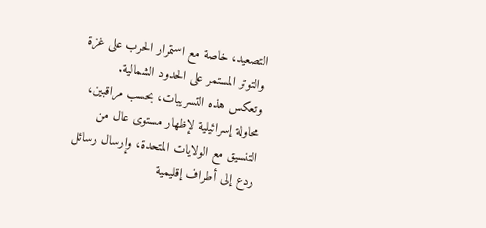التصعيد، خاصة مع استمرار الحرب على غزة والتوتر المستمر على الحدود الشمالية.
وتعكس هذه التسريبات، بحسب مراقبين، محاولة إسرائيلية لإظهار مستوى عال من التنسيق مع الولايات المتحدة، وإرسال رسائل ردع إلى أطراف إقليمية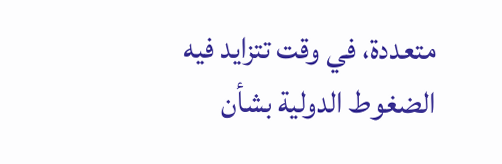متعددة، في وقت تتزايد فيه الضغوط الدولية بشأن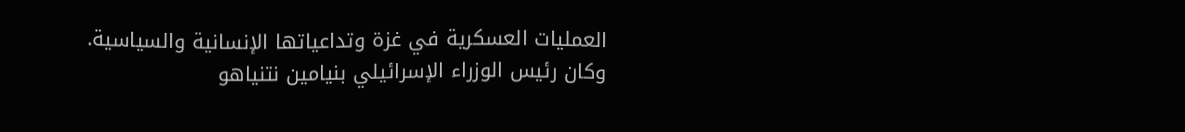العمليات العسكرية في غزة وتداعياتها الإنسانية والسياسية.
وكان رئيس الوزراء الإسرائيلي بنيامين نتنياهو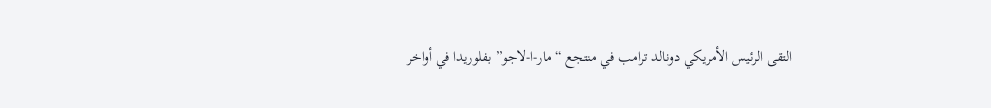التقى الرئيس الأمريكي دونالد ترامب في منتجع “مار‑ا‑لاجو” بفلوريدا في أواخر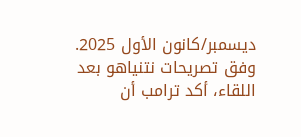ديسمبر/كانون الأول 2025.
وفق تصريحات نتنياهو بعد اللقاء، أكد ترامب أن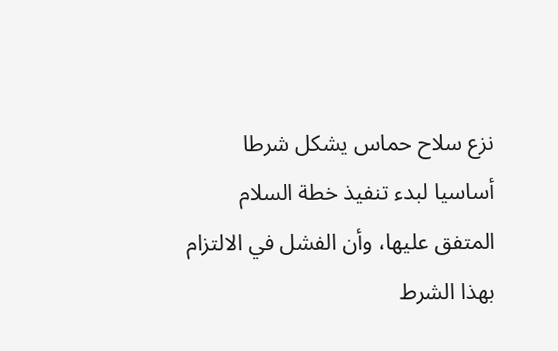نزع سلاح حماس يشكل شرطا أساسيا لبدء تنفيذ خطة السلام المتفق عليها، وأن الفشل في الالتزام بهذا الشرط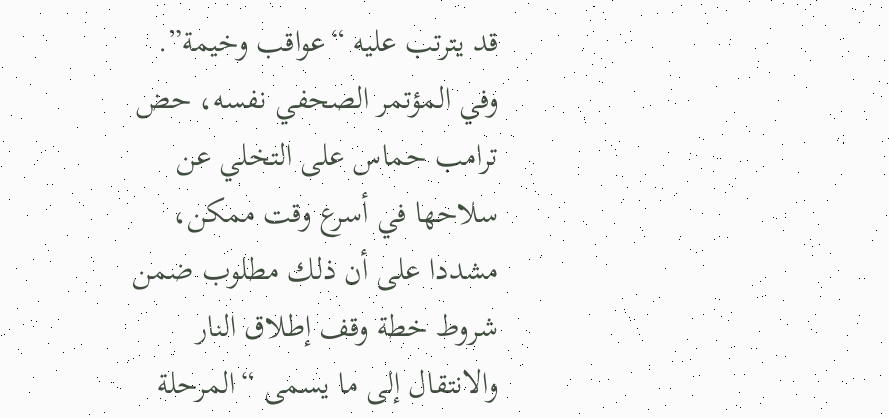قد يترتب عليه “عواقب وخيمة”. وفي المؤتمر الصحفي نفسه، حض ترامب حماس على التخلي عن سلاحها في أسرع وقت ممكن، مشددا على أن ذلك مطلوب ضمن شروط خطة وقف إطلاق النار والانتقال إلى ما يسمى “المرحلة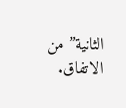الثانية” من الاتفاق.